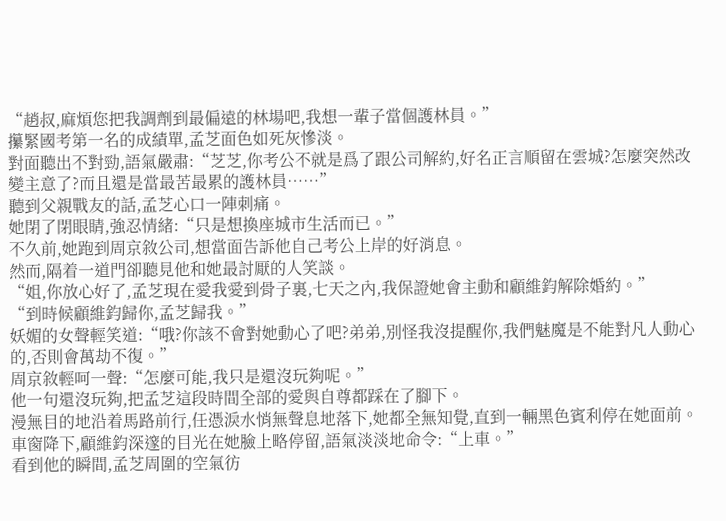“趙叔,麻煩您把我調劑到最偏遠的林場吧,我想一輩子當個護林員。”
攥緊國考第一名的成績單,孟芝面色如死灰慘淡。
對面聽出不對勁,語氣嚴肅:“芝芝,你考公不就是爲了跟公司解約,好名正言順留在雲城?怎麼突然改變主意了?而且還是當最苦最累的護林員……”
聽到父親戰友的話,孟芝心口一陣刺痛。
她閉了閉眼睛,強忍情緒:“只是想換座城市生活而已。”
不久前,她跑到周京敘公司,想當面告訴他自己考公上岸的好消息。
然而,隔着一道門卻聽見他和她最討厭的人笑談。
“姐,你放心好了,孟芝現在愛我愛到骨子裏,七天之內,我保證她會主動和顧維鈞解除婚約。”
“到時候顧維鈞歸你,孟芝歸我。”
妖媚的女聲輕笑道:“哦?你該不會對她動心了吧?弟弟,別怪我沒提醒你,我們魅魔是不能對凡人動心的,否則會萬劫不復。”
周京敘輕呵一聲:“怎麼可能,我只是還沒玩夠呢。”
他一句還沒玩夠,把孟芝這段時間全部的愛與自尊都踩在了腳下。
漫無目的地沿着馬路前行,任憑淚水悄無聲息地落下,她都全無知覺,直到一輛黑色賓利停在她面前。
車窗降下,顧維鈞深邃的目光在她臉上略停留,語氣淡淡地命令:“上車。”
看到他的瞬間,孟芝周圍的空氣彷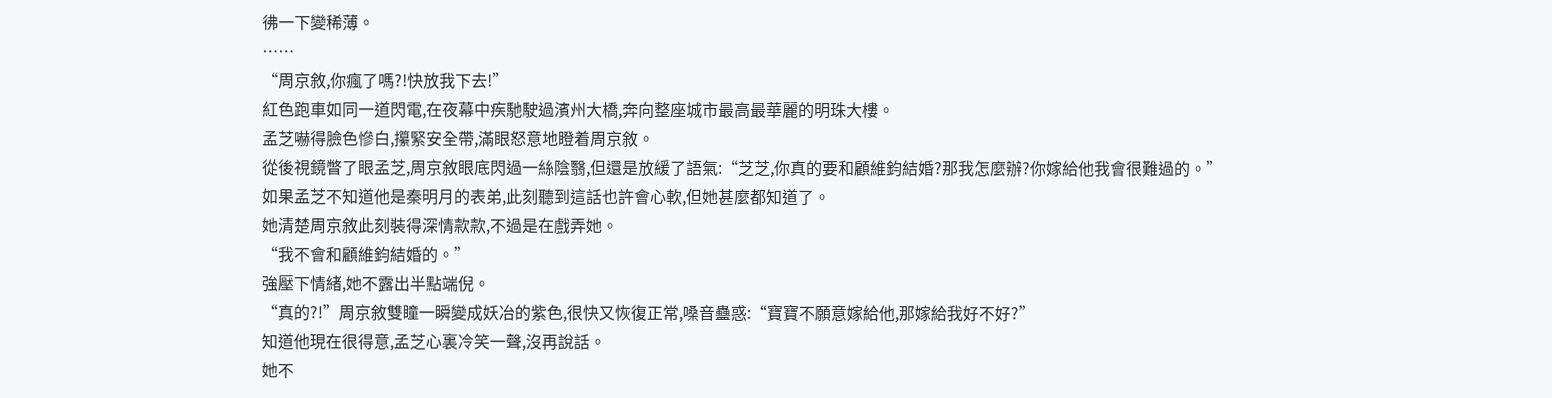彿一下變稀薄。
……
“周京敘,你瘋了嗎?!快放我下去!”
紅色跑車如同一道閃電,在夜幕中疾馳駛過濱州大橋,奔向整座城市最高最華麗的明珠大樓。
孟芝嚇得臉色慘白,攥緊安全帶,滿眼怒意地瞪着周京敘。
從後視鏡瞥了眼孟芝,周京敘眼底閃過一絲陰翳,但還是放緩了語氣:“芝芝,你真的要和顧維鈞結婚?那我怎麼辦?你嫁給他我會很難過的。”
如果孟芝不知道他是秦明月的表弟,此刻聽到這話也許會心軟,但她甚麼都知道了。
她清楚周京敘此刻裝得深情款款,不過是在戲弄她。
“我不會和顧維鈞結婚的。”
強壓下情緒,她不露出半點端倪。
“真的?!”周京敘雙瞳一瞬變成妖冶的紫色,很快又恢復正常,嗓音蠱惑:“寶寶不願意嫁給他,那嫁給我好不好?”
知道他現在很得意,孟芝心裏冷笑一聲,沒再說話。
她不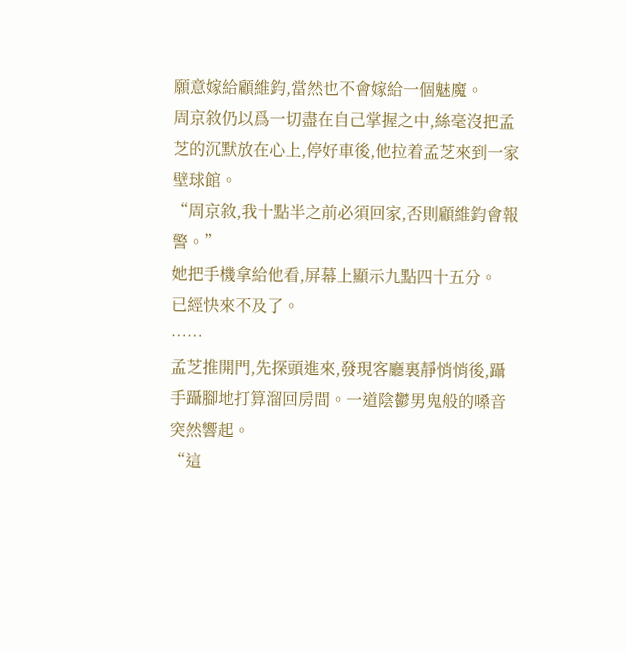願意嫁給顧維鈞,當然也不會嫁給一個魅魔。
周京敘仍以爲一切盡在自己掌握之中,絲毫沒把孟芝的沉默放在心上,停好車後,他拉着孟芝來到一家壁球館。
“周京敘,我十點半之前必須回家,否則顧維鈞會報警。”
她把手機拿給他看,屏幕上顯示九點四十五分。
已經快來不及了。
……
孟芝推開門,先探頭進來,發現客廳裏靜悄悄後,躡手躡腳地打算溜回房間。一道陰鬱男鬼般的嗓音突然響起。
“這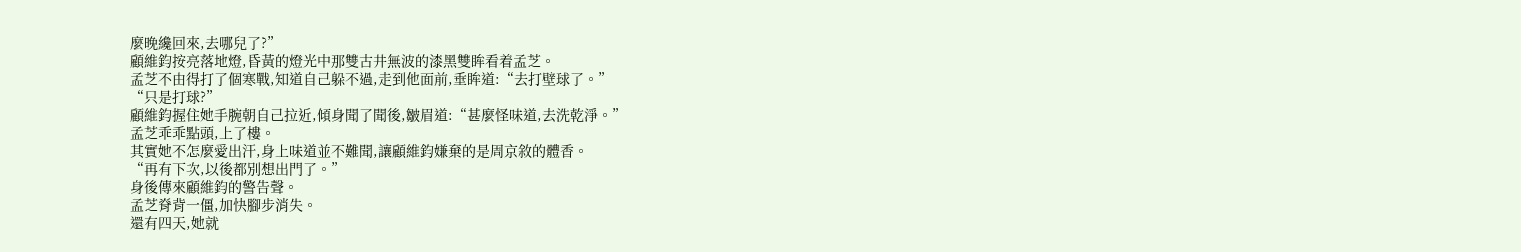麼晚纔回來,去哪兒了?”
顧維鈞按亮落地燈,昏黃的燈光中那雙古井無波的漆黑雙眸看着孟芝。
孟芝不由得打了個寒戰,知道自己躲不過,走到他面前,垂眸道:“去打壁球了。”
“只是打球?”
顧維鈞握住她手腕朝自己拉近,傾身聞了聞後,皺眉道:“甚麼怪味道,去洗乾淨。”
孟芝乖乖點頭,上了樓。
其實她不怎麼愛出汗,身上味道並不難聞,讓顧維鈞嫌棄的是周京敘的體香。
“再有下次,以後都別想出門了。”
身後傳來顧維鈞的警告聲。
孟芝脊背一僵,加快腳步消失。
還有四天,她就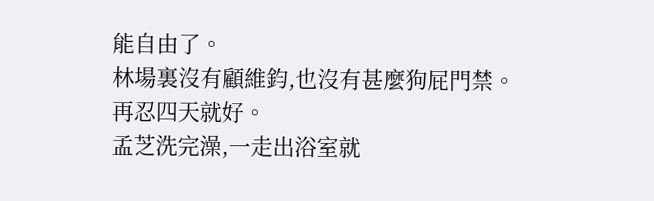能自由了。
林場裏沒有顧維鈞,也沒有甚麼狗屁門禁。
再忍四天就好。
孟芝洗完澡,一走出浴室就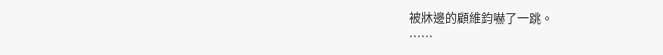被牀邊的顧維鈞嚇了一跳。
……